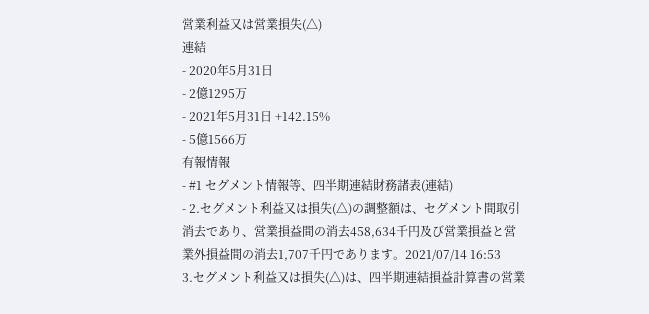営業利益又は営業損失(△)
連結
- 2020年5月31日
- 2億1295万
- 2021年5月31日 +142.15%
- 5億1566万
有報情報
- #1 セグメント情報等、四半期連結財務諸表(連結)
- 2.セグメント利益又は損失(△)の調整額は、セグメント間取引消去であり、営業損益間の消去458,634千円及び営業損益と営業外損益間の消去1,707千円であります。2021/07/14 16:53
3.セグメント利益又は損失(△)は、四半期連結損益計算書の営業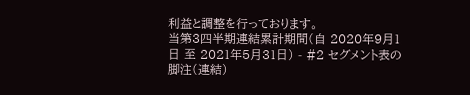利益と調整を行っております。
当第3四半期連結累計期間(自 2020年9月1日 至 2021年5月31日) - #2 セグメント表の脚注(連結)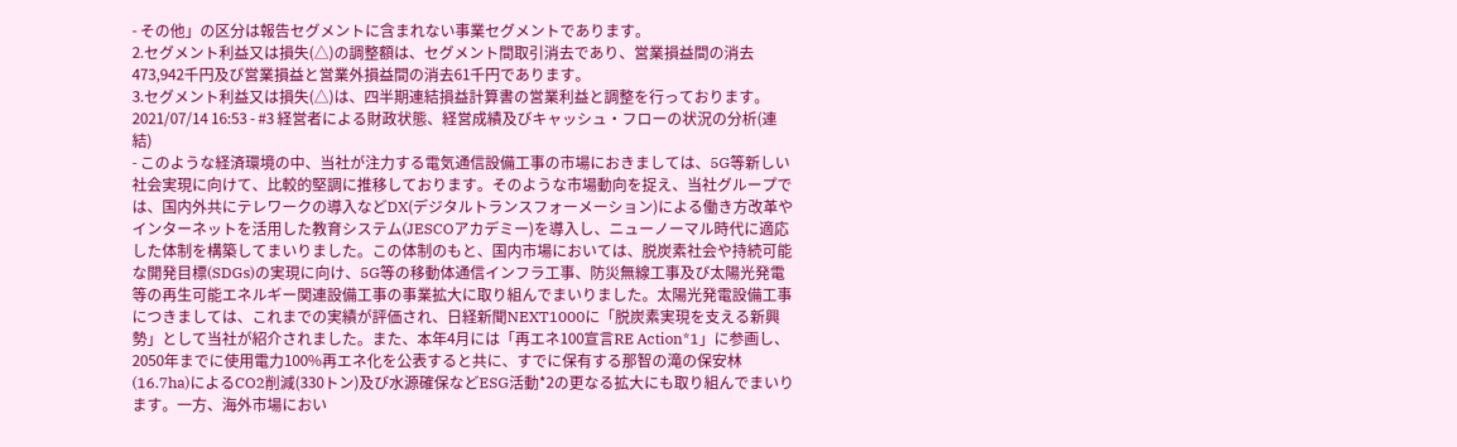- その他」の区分は報告セグメントに含まれない事業セグメントであります。
2.セグメント利益又は損失(△)の調整額は、セグメント間取引消去であり、営業損益間の消去473,942千円及び営業損益と営業外損益間の消去61千円であります。
3.セグメント利益又は損失(△)は、四半期連結損益計算書の営業利益と調整を行っております。2021/07/14 16:53 - #3 経営者による財政状態、経営成績及びキャッシュ・フローの状況の分析(連結)
- このような経済環境の中、当社が注力する電気通信設備工事の市場におきましては、5G等新しい社会実現に向けて、比較的堅調に推移しております。そのような市場動向を捉え、当社グループでは、国内外共にテレワークの導入などDX(デジタルトランスフォーメーション)による働き方改革やインターネットを活用した教育システム(JESCOアカデミー)を導入し、ニューノーマル時代に適応した体制を構築してまいりました。この体制のもと、国内市場においては、脱炭素社会や持続可能な開発目標(SDGs)の実現に向け、5G等の移動体通信インフラ工事、防災無線工事及び太陽光発電等の再生可能エネルギー関連設備工事の事業拡大に取り組んでまいりました。太陽光発電設備工事につきましては、これまでの実績が評価され、日経新聞NEXT1000に「脱炭素実現を支える新興勢」として当社が紹介されました。また、本年4月には「再エネ100宣言RE Action*1」に参画し、2050年までに使用電力100%再エネ化を公表すると共に、すでに保有する那智の滝の保安林(16.7ha)によるCO2削減(330トン)及び水源確保などESG活動*2の更なる拡大にも取り組んでまいります。一方、海外市場におい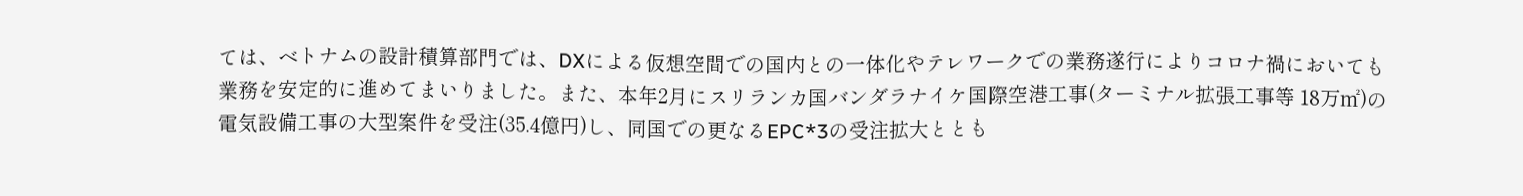ては、ベトナムの設計積算部門では、DXによる仮想空間での国内との一体化やテレワークでの業務遂行によりコロナ禍においても業務を安定的に進めてまいりました。また、本年2月にスリランカ国バンダラナイケ国際空港工事(ターミナル拡張工事等 18万㎡)の電気設備工事の大型案件を受注(35.4億円)し、同国での更なるEPC*3の受注拡大ととも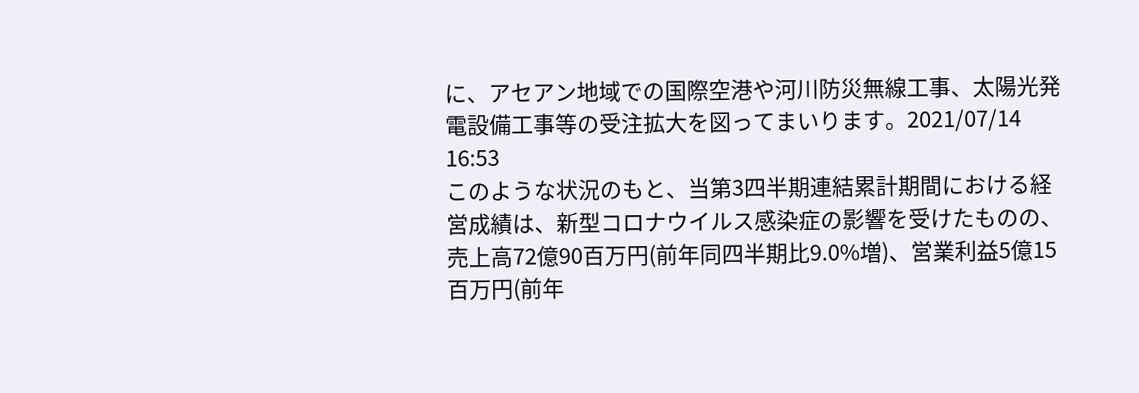に、アセアン地域での国際空港や河川防災無線工事、太陽光発電設備工事等の受注拡大を図ってまいります。2021/07/14 16:53
このような状況のもと、当第3四半期連結累計期間における経営成績は、新型コロナウイルス感染症の影響を受けたものの、売上高72億90百万円(前年同四半期比9.0%増)、営業利益5億15百万円(前年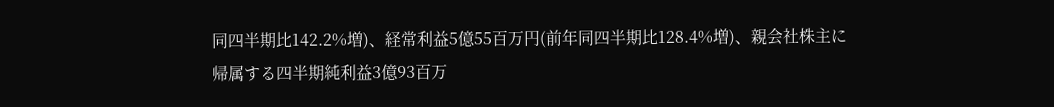同四半期比142.2%増)、経常利益5億55百万円(前年同四半期比128.4%増)、親会社株主に帰属する四半期純利益3億93百万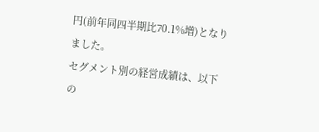円(前年同四半期比70.1%増)となりました。
セグメント別の経営成績は、以下の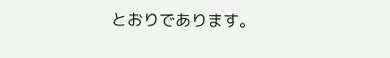とおりであります。